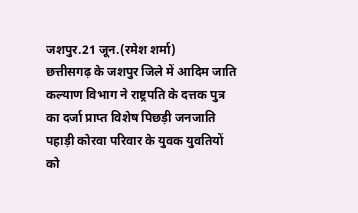जशपुर.21 जून.(रमेश शर्मा)
छत्तीसगढ़ के जशपुर जिले में आदिम जाति कल्याण विभाग ने राष्ट्रपति के दत्तक पुत्र का दर्जा प्राप्त विशेष पिछड़ी जनजाति पहाड़ी कोरवा परिवार के युवक युवतियों को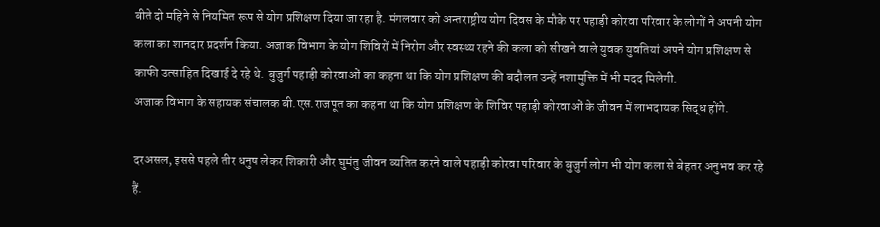बीते दो महिने से नियमित रूप से योग प्रशिक्षण दिया जा रहा है. मंगलवार को अन्तराष्ट्रीय योग दिवस के मौके पर पहाड़ी कोरवा परिवार के लोगों ने अपनी योग कला का शानदार प्रदर्शन किया. अजाक विभाग के योग शिविरों में निरोग और स्वस्थ्य रहने की कला को सीखने वाले युवक युवतियां अपने योग प्रशिक्षण से काफी उत्साहित दिखाई दे रहे थे. बुजुर्ग पहाड़ी कोरवाओं का कहना था कि योग प्रशिक्षण की बदौलत उन्हें नशामुक्ति में भी मदद मिलेगी.
अजाक विभाग के सहायक संचालक बी.एस.राजपूत का कहना था कि योग प्रशिक्षण के शिविर पहाड़ी कोरवाओं के जीवन में लाभदायक सिद्ध होंगे.

दरअसल, इससे पहले तीर धनुष लेकर शिकारी और घुमंतु जीवन व्यतित करने वाले पहाड़ी कोरवा परिवार के बुजुर्ग लोग भी योग कला से बेहतर अनुभव कर रहे हैं.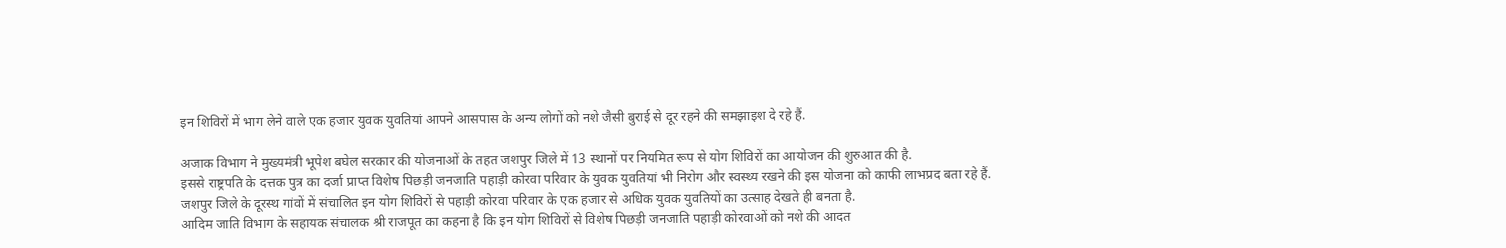इन शिविरों में भाग लेने वाले एक हजार युवक युवतियां आपने आसपास के अन्य लोगों को नशे जैसी बुराई से दूर रहने की समझाइश दे रहे हैं.

अजाक विभाग ने मुख्यमंत्री भूपेश बघेल सरकार की योजनाओं के तहत जशपुर जिले में 13 स्थानों पर नियमित रूप से योग शिविरों का आयोजन की शुरुआत की है.
इससे राष्ट्रपति के दत्तक पुत्र का दर्जा प्राप्त विशेष पिछड़ी जनजाति पहाड़ी कोरवा परिवार के युवक युवतियां भी निरोग और स्वस्थ्य रखने की इस योजना को काफी लाभप्रद बता रहे हैं.
जशपुर जिले के दूरस्थ गांवों में संचालित इन योग शिविरों से पहाड़ी कोरवा परिवार के एक हजार से अधिक युवक युवतियों का उत्साह देखते ही बनता है.
आदिम जाति विभाग के सहायक संचालक श्री राजपूत का कहना है कि इन योग शिविरों से विशेष पिछड़ी जनजाति पहाड़ी कोरवाओं को नशे की आदत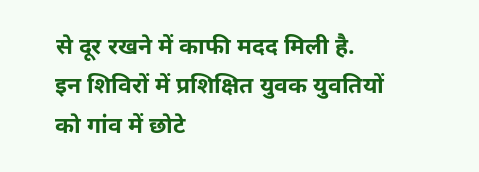से दूर रखने में काफी मदद मिली है.
इन शिविरों में प्रशिक्षित युवक युवतियों को गांव में छोटे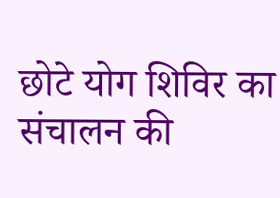छोटे योग शिविर का संचालन की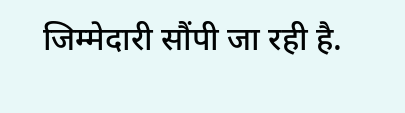जिम्मेदारी सौंपी जा रही है.